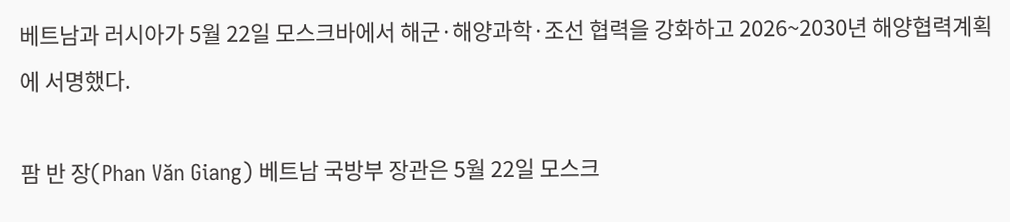베트남과 러시아가 5월 22일 모스크바에서 해군·해양과학·조선 협력을 강화하고 2026~2030년 해양협력계획에 서명했다.

팜 반 장(Phan Văn Giang) 베트남 국방부 장관은 5월 22일 모스크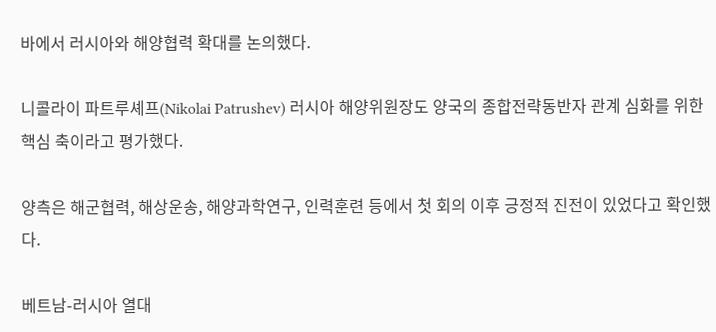바에서 러시아와 해양협력 확대를 논의했다.

니콜라이 파트루셰프(Nikolai Patrushev) 러시아 해양위원장도 양국의 종합전략동반자 관계 심화를 위한 핵심 축이라고 평가했다.

양측은 해군협력, 해상운송, 해양과학연구, 인력훈련 등에서 첫 회의 이후 긍정적 진전이 있었다고 확인했다.

베트남-러시아 열대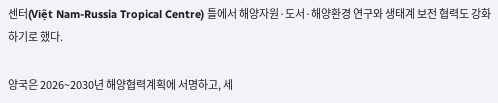센터(Việt Nam-Russia Tropical Centre) 틀에서 해양자원·도서·해양환경 연구와 생태계 보전 협력도 강화하기로 했다.

양국은 2026~2030년 해양협력계획에 서명하고, 세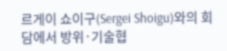르게이 쇼이구(Sergei Shoigu)와의 회담에서 방위·기술협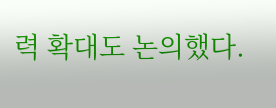력 확대도 논의했다.